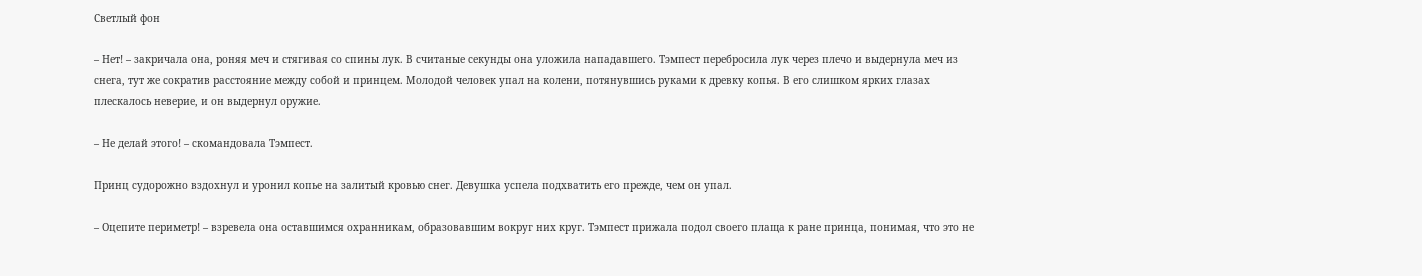Светлый фон

– Нет! – закричала она, роняя меч и стягивая со спины лук. В считаные секунды она уложила нападавшего. Тэмпест перебросила лук через плечо и выдернула меч из снега, тут же сократив расстояние между собой и принцем. Молодой человек упал на колени, потянувшись руками к древку копья. В его слишком ярких глазах плескалось неверие, и он выдернул оружие.

– Не делай этого! – скомандовала Тэмпест.

Принц судорожно вздохнул и уронил копье на залитый кровью снег. Девушка успела подхватить его прежде, чем он упал.

– Оцепите периметр! – взревела она оставшимся охранникам, образовавшим вокруг них круг. Тэмпест прижала подол своего плаща к ране принца, понимая, что это не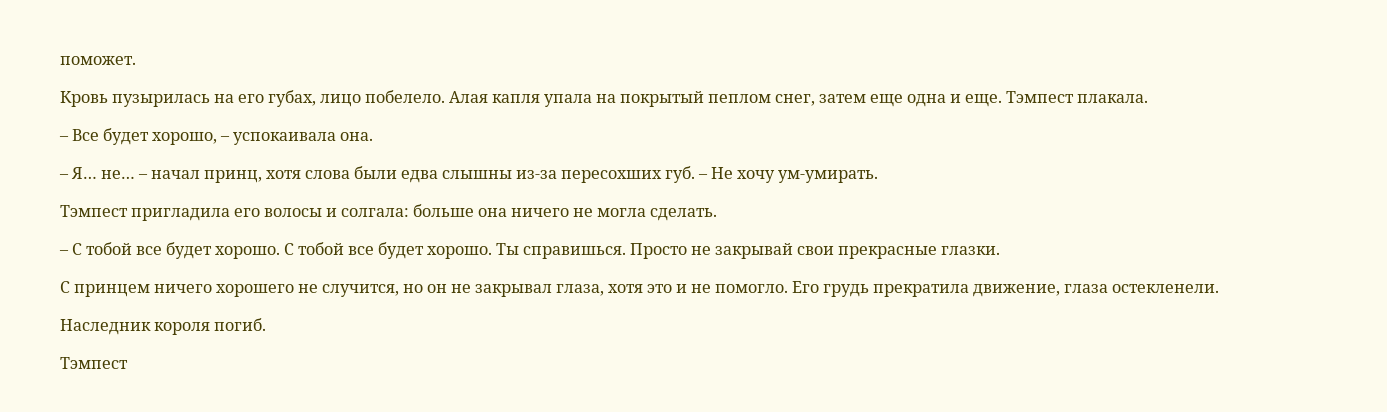поможет.

Кровь пузырилась на его губах, лицо побелело. Алая капля упала на покрытый пеплом снег, затем еще одна и еще. Тэмпест плакала.

– Все будет хорошо, – успокаивала она.

– Я… не… – начал принц, хотя слова были едва слышны из-за пересохших губ. – Не хочу ум-умирать.

Тэмпест пригладила его волосы и солгала: больше она ничего не могла сделать.

– С тобой все будет хорошо. С тобой все будет хорошо. Ты справишься. Просто не закрывай свои прекрасные глазки.

С принцем ничего хорошего не случится, но он не закрывал глаза, хотя это и не помогло. Его грудь прекратила движение, глаза остекленели.

Наследник короля погиб.

Тэмпест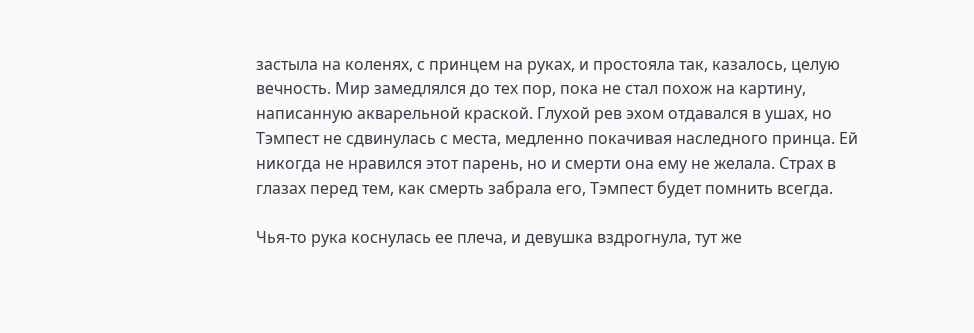застыла на коленях, с принцем на руках, и простояла так, казалось, целую вечность. Мир замедлялся до тех пор, пока не стал похож на картину, написанную акварельной краской. Глухой рев эхом отдавался в ушах, но Тэмпест не сдвинулась с места, медленно покачивая наследного принца. Ей никогда не нравился этот парень, но и смерти она ему не желала. Страх в глазах перед тем, как смерть забрала его, Тэмпест будет помнить всегда.

Чья-то рука коснулась ее плеча, и девушка вздрогнула, тут же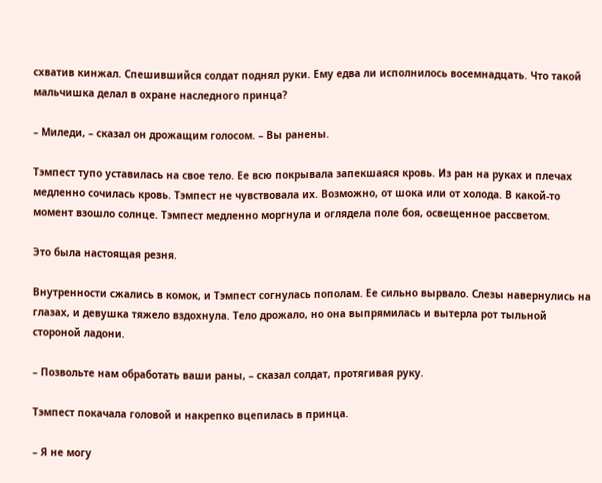схватив кинжал. Спешившийся солдат поднял руки. Ему едва ли исполнилось восемнадцать. Что такой мальчишка делал в охране наследного принца?

– Миледи, – сказал он дрожащим голосом. – Вы ранены.

Тэмпест тупо уставилась на свое тело. Ее всю покрывала запекшаяся кровь. Из ран на руках и плечах медленно сочилась кровь. Тэмпест не чувствовала их. Возможно, от шока или от холода. В какой-то момент взошло солнце. Тэмпест медленно моргнула и оглядела поле боя, освещенное рассветом.

Это была настоящая резня.

Внутренности сжались в комок, и Тэмпест согнулась пополам. Ее сильно вырвало. Слезы навернулись на глазах, и девушка тяжело вздохнула. Тело дрожало, но она выпрямилась и вытерла рот тыльной стороной ладони.

– Позвольте нам обработать ваши раны, – сказал солдат, протягивая руку.

Тэмпест покачала головой и накрепко вцепилась в принца.

– Я не могу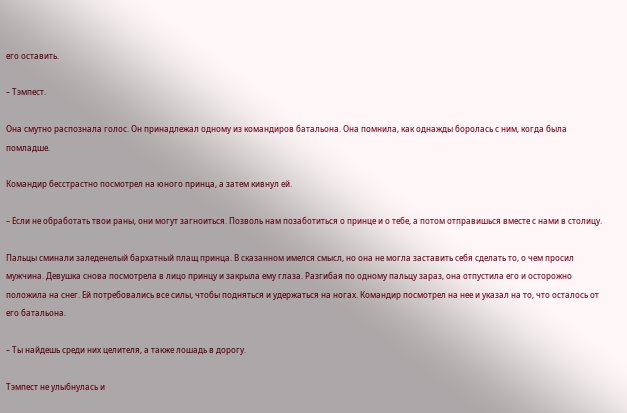его оставить.

– Тэмпест.

Она смутно распознала голос. Он принадлежал одному из командиров батальона. Она помнила, как однажды боролась с ним, когда была помладше.

Командир бесстрастно посмотрел на юного принца, а затем кивнул ей.

– Если не обработать твои раны, они могут загноиться. Позволь нам позаботиться о принце и о тебе, а потом отправишься вместе с нами в столицу.

Пальцы сминали заледенелый бархатный плащ принца. В сказанном имелся смысл, но она не могла заставить себя сделать то, о чем просил мужчина. Девушка снова посмотрела в лицо принцу и закрыла ему глаза. Разгибая по одному пальцу зараз, она отпустила его и осторожно положила на снег. Ей потребовались все силы, чтобы подняться и удержаться на ногах. Командир посмотрел на нее и указал на то, что осталось от его батальона.

– Ты найдешь среди них целителя, а также лошадь в дорогу.

Тэмпест не улыбнулась и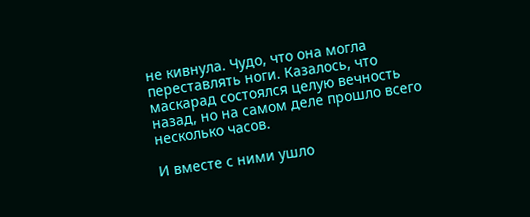не кивнула. Чудо, что она могла переставлять ноги. Казалось, что маскарад состоялся целую вечность назад, но на самом деле прошло всего несколько часов.

И вместе с ними ушло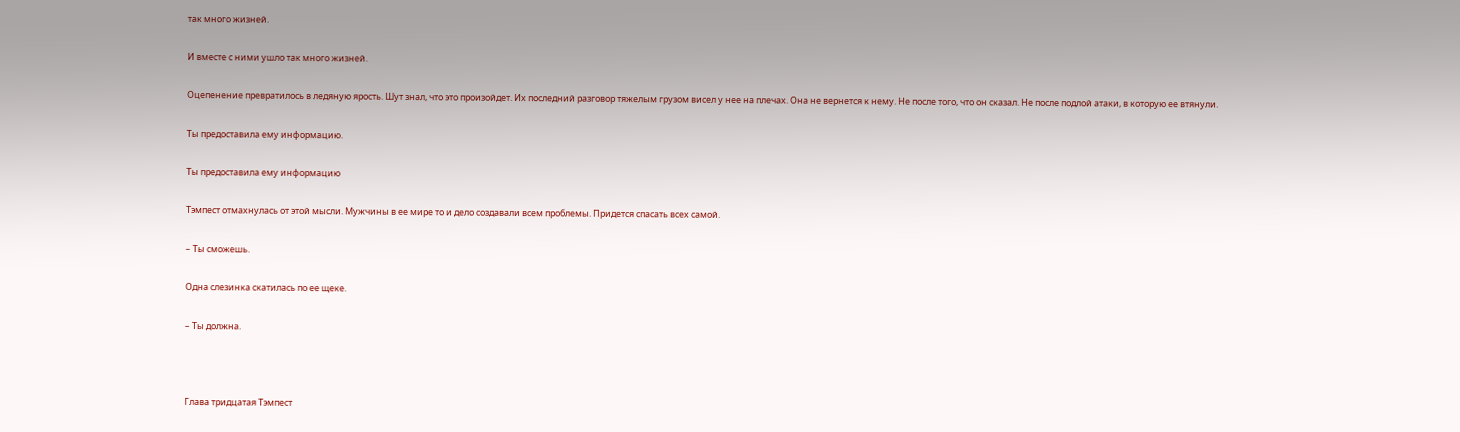так много жизней.

И вместе с ними ушло так много жизней.

Оцепенение превратилось в ледяную ярость. Шут знал, что это произойдет. Их последний разговор тяжелым грузом висел у нее на плечах. Она не вернется к нему. Не после того, что он сказал. Не после подлой атаки, в которую ее втянули.

Ты предоставила ему информацию.

Ты предоставила ему информацию

Тэмпест отмахнулась от этой мысли. Мужчины в ее мире то и дело создавали всем проблемы. Придется спасать всех самой.

– Ты сможешь.

Одна слезинка скатилась по ее щеке.

– Ты должна.



Глава тридцатая Тэмпест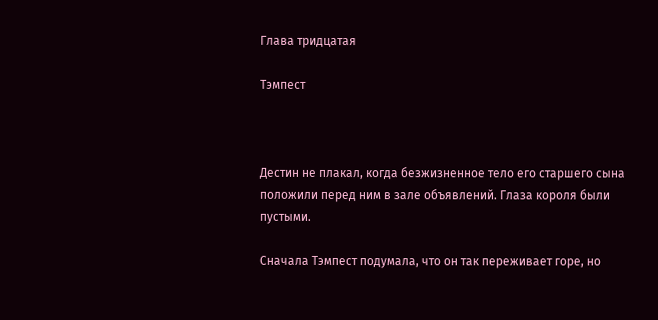Глава тридцатая

Тэмпест



Дестин не плакал, когда безжизненное тело его старшего сына положили перед ним в зале объявлений. Глаза короля были пустыми.

Сначала Тэмпест подумала, что он так переживает горе, но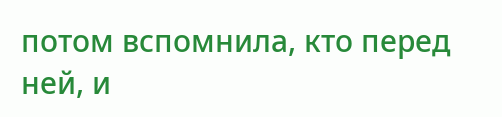потом вспомнила, кто перед ней, и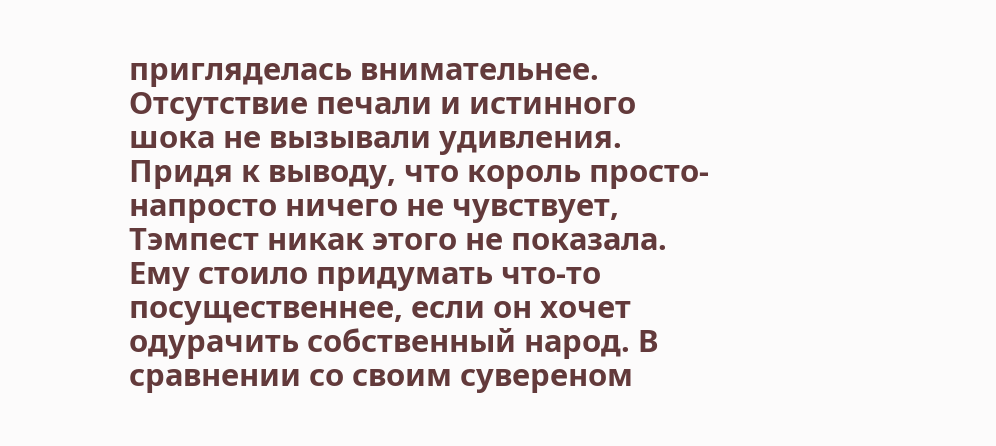пригляделась внимательнее. Отсутствие печали и истинного шока не вызывали удивления. Придя к выводу, что король просто-напросто ничего не чувствует, Тэмпест никак этого не показала. Ему стоило придумать что-то посущественнее, если он хочет одурачить собственный народ. В сравнении со своим сувереном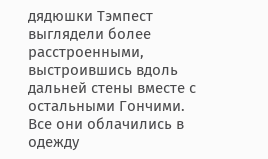дядюшки Тэмпест выглядели более расстроенными, выстроившись вдоль дальней стены вместе с остальными Гончими. Все они облачились в одежду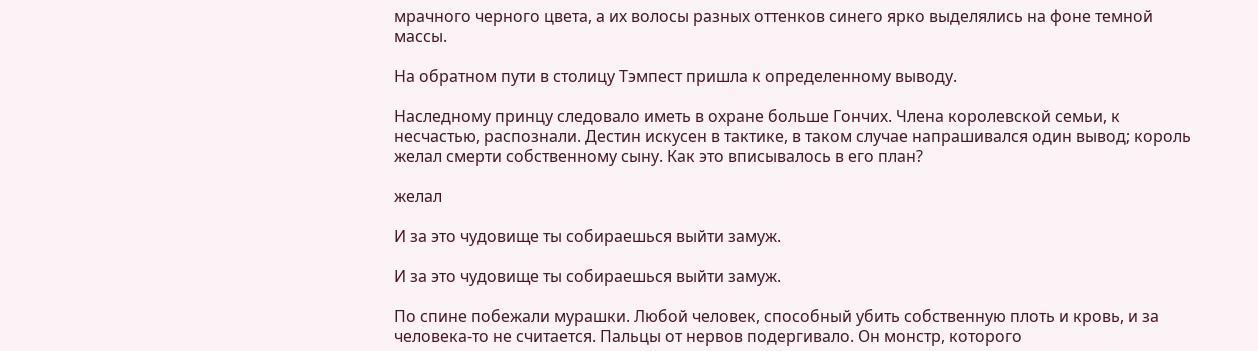мрачного черного цвета, а их волосы разных оттенков синего ярко выделялись на фоне темной массы.

На обратном пути в столицу Тэмпест пришла к определенному выводу.

Наследному принцу следовало иметь в охране больше Гончих. Члена королевской семьи, к несчастью, распознали. Дестин искусен в тактике, в таком случае напрашивался один вывод; король желал смерти собственному сыну. Как это вписывалось в его план?

желал

И за это чудовище ты собираешься выйти замуж.

И за это чудовище ты собираешься выйти замуж.

По спине побежали мурашки. Любой человек, способный убить собственную плоть и кровь, и за человека-то не считается. Пальцы от нервов подергивало. Он монстр, которого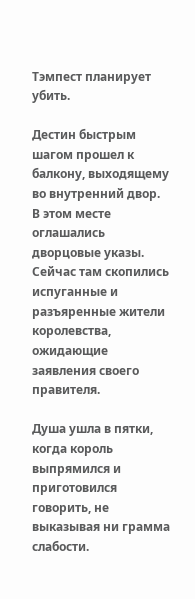Тэмпест планирует убить.

Дестин быстрым шагом прошел к балкону, выходящему во внутренний двор. В этом месте оглашались дворцовые указы. Сейчас там скопились испуганные и разъяренные жители королевства, ожидающие заявления своего правителя.

Душа ушла в пятки, когда король выпрямился и приготовился говорить, не выказывая ни грамма слабости.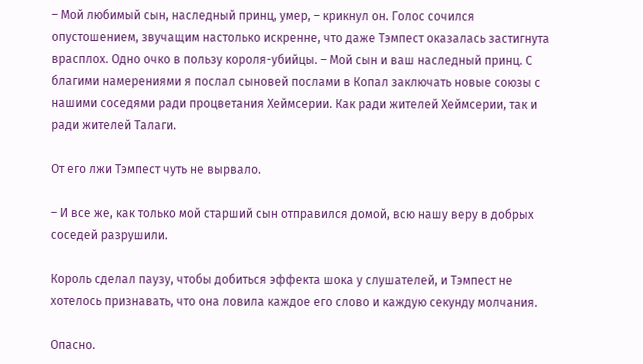– Мой любимый сын, наследный принц, умер, – крикнул он. Голос сочился опустошением, звучащим настолько искренне, что даже Тэмпест оказалась застигнута врасплох. Одно очко в пользу короля-убийцы. – Мой сын и ваш наследный принц. С благими намерениями я послал сыновей послами в Копал заключать новые союзы с нашими соседями ради процветания Хеймсерии. Как ради жителей Хеймсерии, так и ради жителей Талаги.

От его лжи Тэмпест чуть не вырвало.

– И все же, как только мой старший сын отправился домой, всю нашу веру в добрых соседей разрушили.

Король сделал паузу, чтобы добиться эффекта шока у слушателей, и Тэмпест не хотелось признавать, что она ловила каждое его слово и каждую секунду молчания.

Опасно.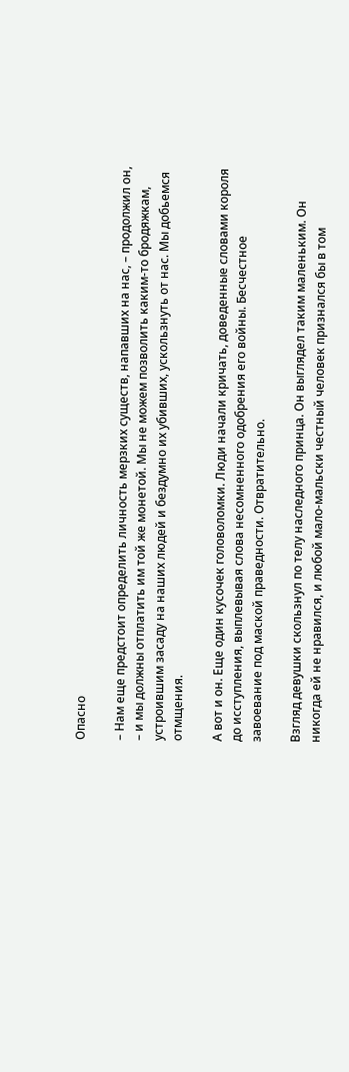Опасно

– Нам еще предстоит определить личность мерзких существ, напавших на нас, – продолжил он, – и мы должны отплатить им той же монетой. Мы не можем позволить каким-то бродяжкам, устроившим засаду на наших людей и бездумно их убивших, ускользнуть от нас. Мы добьемся отмщения.

А вот и он. Еще один кусочек головоломки. Люди начали кричать, доведенные словами короля до исступления, выплевывая слова несомненного одобрения его войны. Бесчестное завоевание под маской праведности. Отвратительно.

Взгляд девушки скользнул по телу наследного принца. Он выглядел таким маленьким. Он никогда ей не нравился, и любой мало-мальски честный человек признался бы в том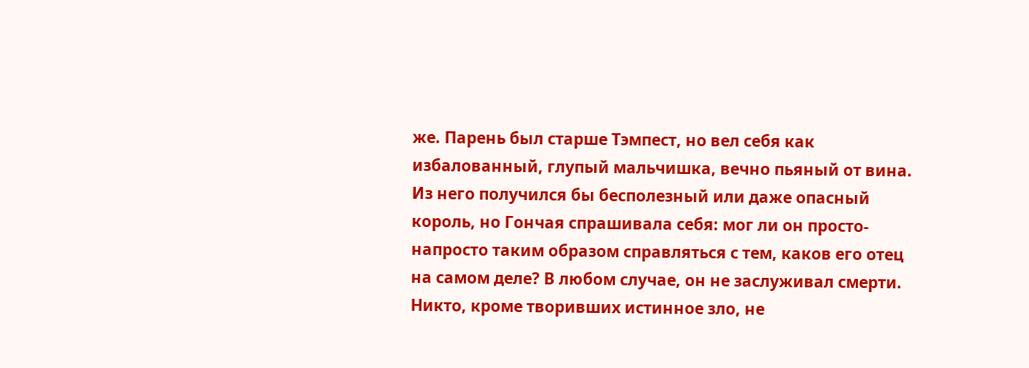же. Парень был старше Тэмпест, но вел себя как избалованный, глупый мальчишка, вечно пьяный от вина. Из него получился бы бесполезный или даже опасный король, но Гончая спрашивала себя: мог ли он просто-напросто таким образом справляться с тем, каков его отец на самом деле? В любом случае, он не заслуживал смерти. Никто, кроме творивших истинное зло, не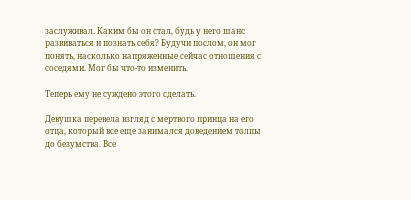заслуживал. Каким бы он стал, будь у него шанс развиваться и познать себя? Будучи послом, он мог понять, насколько напряженные сейчас отношения с соседями. Мог бы что-то изменить.

Теперь ему не суждено этого сделать.

Девушка перевела взгляд с мертвого принца на его отца, который все еще занимался доведением толпы до безумства. Все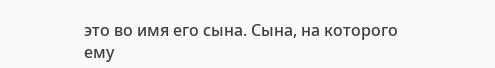это во имя его сына. Сына, на которого ему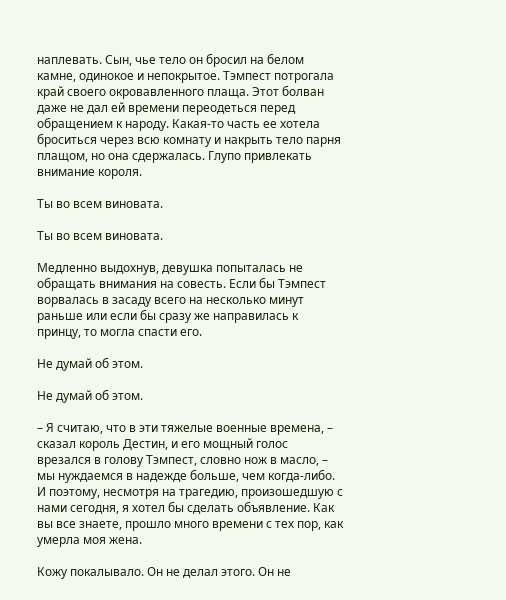наплевать. Сын, чье тело он бросил на белом камне, одинокое и непокрытое. Тэмпест потрогала край своего окровавленного плаща. Этот болван даже не дал ей времени переодеться перед обращением к народу. Какая-то часть ее хотела броситься через всю комнату и накрыть тело парня плащом, но она сдержалась. Глупо привлекать внимание короля.

Ты во всем виновата.

Ты во всем виновата.

Медленно выдохнув, девушка попыталась не обращать внимания на совесть. Если бы Тэмпест ворвалась в засаду всего на несколько минут раньше или если бы сразу же направилась к принцу, то могла спасти его.

Не думай об этом.

Не думай об этом.

– Я считаю, что в эти тяжелые военные времена, – сказал король Дестин, и его мощный голос врезался в голову Тэмпест, словно нож в масло, – мы нуждаемся в надежде больше, чем когда-либо. И поэтому, несмотря на трагедию, произошедшую с нами сегодня, я хотел бы сделать объявление. Как вы все знаете, прошло много времени с тех пор, как умерла моя жена.

Кожу покалывало. Он не делал этого. Он не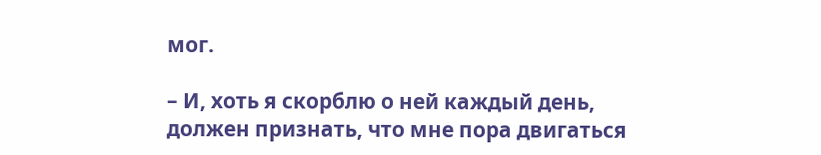мог.

– И, хоть я скорблю о ней каждый день, должен признать, что мне пора двигаться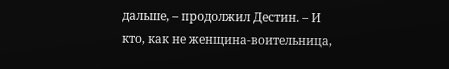дальше, – продолжил Дестин. – И кто, как не женщина-воительница,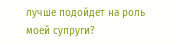лучше подойдет на роль моей супруги?